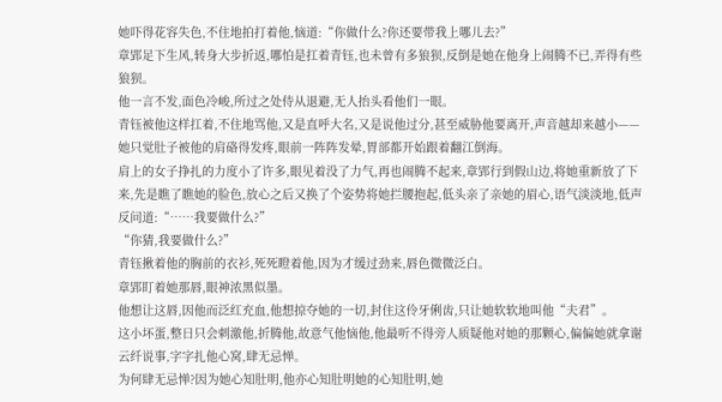她吓得花容失色,不住地拍打着他,恼道:“你做什么?你还要带我上哪儿去?”
章郢足下生风,转身大步折返,哪怕是扛着青钰,也未曾有多狼狈,反倒是她在他身上闹腾不已,弄得有些狼狈。
他一言不发,面色冷峻,所过之处侍从退避,无人抬头看他们一眼。
青钰被他这样扛着,不住地骂他,又是直呼大名,又是说他过分,甚至威胁他要离开,声音越却来越小——她只觉肚子被他的肩硌得发疼,眼前一阵阵发晕,胃部都开始跟着翻江倒海。
肩上的女子挣扎的力度小了许多,眼见着没了力气,再也闹腾不起来,章郢行到假山边,将她重新放了下来,先是瞧了瞧她的脸色,放心之后又换了个姿势将她拦腰抱起,低头亲了亲她的眉心,语气淡淡地,低声反问道:“……我要做什么?”
“你猜,我要做什么?”
青钰揪着他的胸前的衣衫,死死瞪着他,因为才缓过劲来,唇色微微泛白。
章郢盯着她那唇,眼神浓黑似墨。
他想让这唇,因他而泛红充血,他想掠夺她的一切,封住这伶牙俐齿,只让她软软地叫他“夫君”。
这小坏蛋,整日只会刺激他,折腾他,故意气他恼他,他最听不得旁人质疑他对她的那颗心,偏偏她就拿谢云纤说事,字字扎他心窝,肆无忌惮。
为何肆无忌惮?因为她心知肚明,他亦心知肚明她的心知肚明,她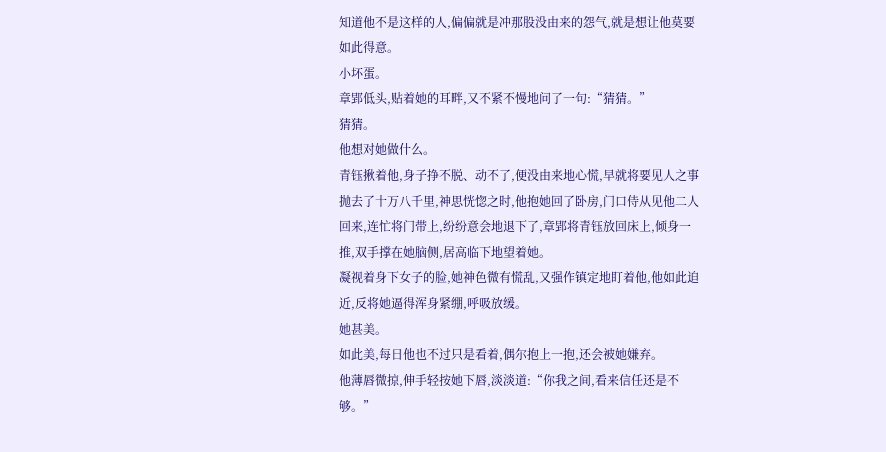知道他不是这样的人,偏偏就是冲那股没由来的怨气,就是想让他莫要如此得意。
小坏蛋。
章郢低头,贴着她的耳畔,又不紧不慢地问了一句:“猜猜。”
猜猜。
他想对她做什么。
青钰揪着他,身子挣不脱、动不了,便没由来地心慌,早就将要见人之事抛去了十万八千里,神思恍惚之时,他抱她回了卧房,门口侍从见他二人回来,连忙将门带上,纷纷意会地退下了,章郢将青钰放回床上,倾身一推,双手撑在她脑侧,居高临下地望着她。
凝视着身下女子的脸,她神色微有慌乱,又强作镇定地盯着他,他如此迫近,反将她逼得浑身紧绷,呼吸放缓。
她甚美。
如此美,每日他也不过只是看着,偶尔抱上一抱,还会被她嫌弃。
他薄唇微掠,伸手轻按她下唇,淡淡道:“你我之间,看来信任还是不够。”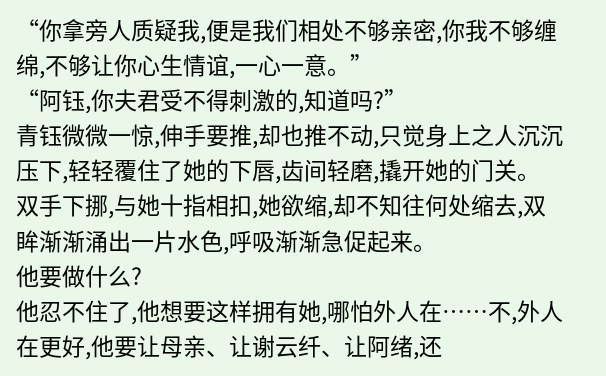“你拿旁人质疑我,便是我们相处不够亲密,你我不够缠绵,不够让你心生情谊,一心一意。”
“阿钰,你夫君受不得刺激的,知道吗?”
青钰微微一惊,伸手要推,却也推不动,只觉身上之人沉沉压下,轻轻覆住了她的下唇,齿间轻磨,撬开她的门关。
双手下挪,与她十指相扣,她欲缩,却不知往何处缩去,双眸渐渐涌出一片水色,呼吸渐渐急促起来。
他要做什么?
他忍不住了,他想要这样拥有她,哪怕外人在……不,外人在更好,他要让母亲、让谢云纤、让阿绪,还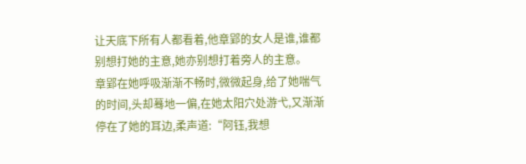让天底下所有人都看着,他章郢的女人是谁,谁都别想打她的主意,她亦别想打着旁人的主意。
章郢在她呼吸渐渐不畅时,微微起身,给了她喘气的时间,头却蓦地一偏,在她太阳穴处游弋,又渐渐停在了她的耳边,柔声道:“阿钰,我想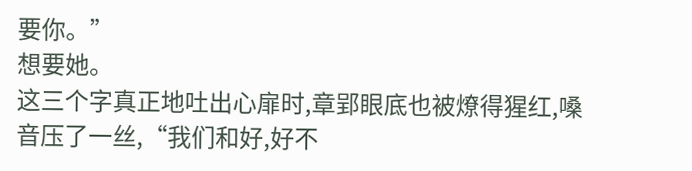要你。”
想要她。
这三个字真正地吐出心扉时,章郢眼底也被燎得猩红,嗓音压了一丝,“我们和好,好不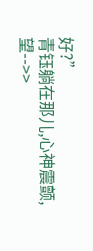好?”
青钰躺在那儿,心神震颤,望-->>